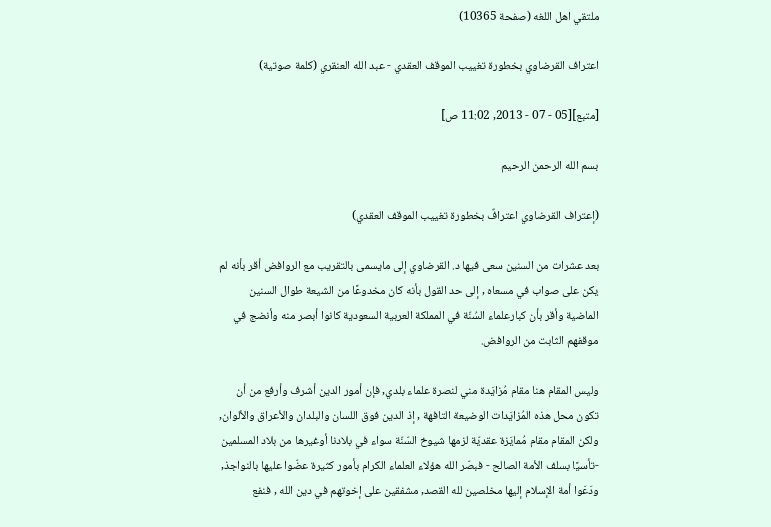ملتقي اهل اللغه (صفحة 10365)

اعتراف القرضاوي بخطورة تغييب الموقف العقدي - عبد الله العنقري (كلمة صوتية)

[متبع][05 - 07 - 2013, 11:02 ص]

بسم الله الرحمن الرحيم

(إعتراف القرضاوي اعترافٌ بخطورة تغييب الموقف العقدي)

بعد عشرات من السنين سعى فيها د. القرضاوي إلى مايسمى بالتقريب مع الروافض أقر بأنه لم يكن على صواب في مسعاه , إلى حد القول بأنه كان مخدوعًا من الشيعة طوال السنين الماضية وأقر بأن كبارعلماء السُنّة في المملكة العربية السعودية كانوا أبصر منه وأنضج في موقفهم الثابت من الروافض.

وليس المقام هنا مقام مُزايَدة مني لنصرة علماء بلدي, فإن أمور الدين أشرف وأرفع من أن تكون محل هذه المُزايَدات الوضيعة التافهة , إذ الدين فوق اللسان والبلدان والأعراق والألوان, ولكن المقام مقام مُمايَزة عقديّة لزمها شيوخ السّنّة سواء في بلادنا أوغيرها من بلاد المسلمين -تأسيًا بسلف الأمة الصالح - فبصّر الله هؤلاء العلماء الكرام بأمور كثيرة عضّوا عليها بالنواجذ, ودَعَوا أمة الإسلام إليها مخلصين لله القصد, مشفقين على إخوتهم في دين الله , فنفع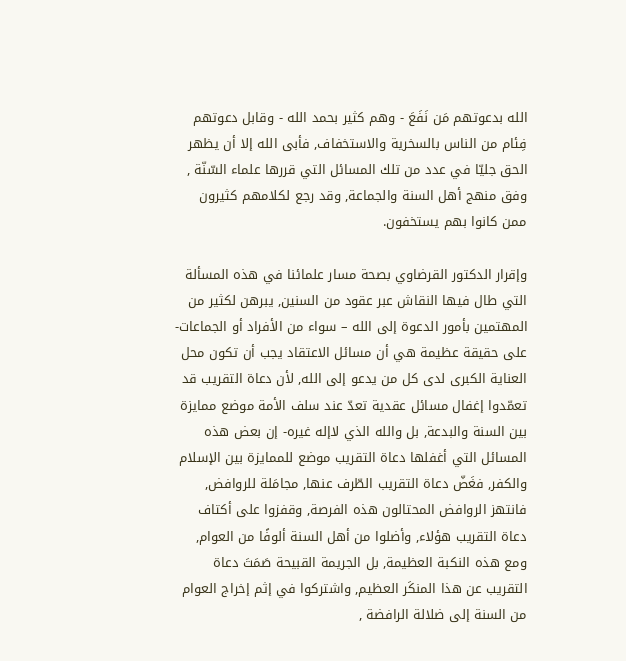الله بدعوتهم مَن نَفَعَ - وهم كثير بحمد الله - وقابل دعوتهم فِئام من الناس بالسخرية والاستخفاف, فأبى الله إلا أن يظهر الحق جليّا في عدد من تلك المسائل التي قررها علماء السّنّة , وفق منهج أهل السنة والجماعة, وقد رجع لكلامهم كثيرون ممن كانوا بهم يستخفون.

وإقرار الدكتور القرضاوي بصحة مسار علمائنا في هذه المسألة التي طال فيها النقاش عبر عقود من السنين, يبرهن لكثير من المهتمين بأمور الدعوة إلى الله – سواء من الأفراد أو الجماعات- على حقيقة عظيمة هي أن مسائل الاعتقاد يجب أن تكون محل العناية الكبرى لدى كل من يدعو إلى الله, لأن دعاة التقريب قد تعمّدوا إغفال مسائل عقدية تعدّ عند سلف الأمة موضع ممايزة بين السنة والبدعة, بل والله الذي لاإله غيره- إن بعض هذه المسائل التي أغفلها دعاة التقريب موضع للممايزة بين الإسلام والكفر, فغَضّ دعاة التقريب الطّرف عنها, مجامَلة للروافض, فانتهز الروافض المحتالون هذه الفرصة, وقفزوا على أكتاف دعاة التقريب هؤلاء, وأضلوا من أهل السنة ألوفًا من العوام, ومع هذه النكبة العظيمة, بل الجريمة القبيحة صَمَتَ دعاة التقريب عن هذا المنكَر العظيم, واشتركوا في إثم إخراج العوام من السنة إلى ضلالة الرافضة ,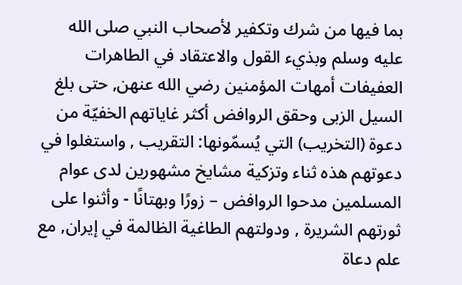بما فيها من شرك وتكفير لأصحاب النبي صلى الله عليه وسلم وبذيء القول والاعتقاد في الطاهرات العفيفات أمهات المؤمنين رضي الله عنهن, حتى بلغ السيل الزبى وحقق الروافض أكثر غاياتهم الخفيّة من دعوة (التخريب) التي يُسمّونها: التقريب , واستغلوا في دعوتهم هذه ثناء وتزكية مشايخ مشهورين لدى عوام المسلمين مدحوا الروافض – زورًا وبهتانًا - وأثنوا على ثورتهم الشريرة , ودولتهم الطاغية الظالمة في إيران, مع علم دعاة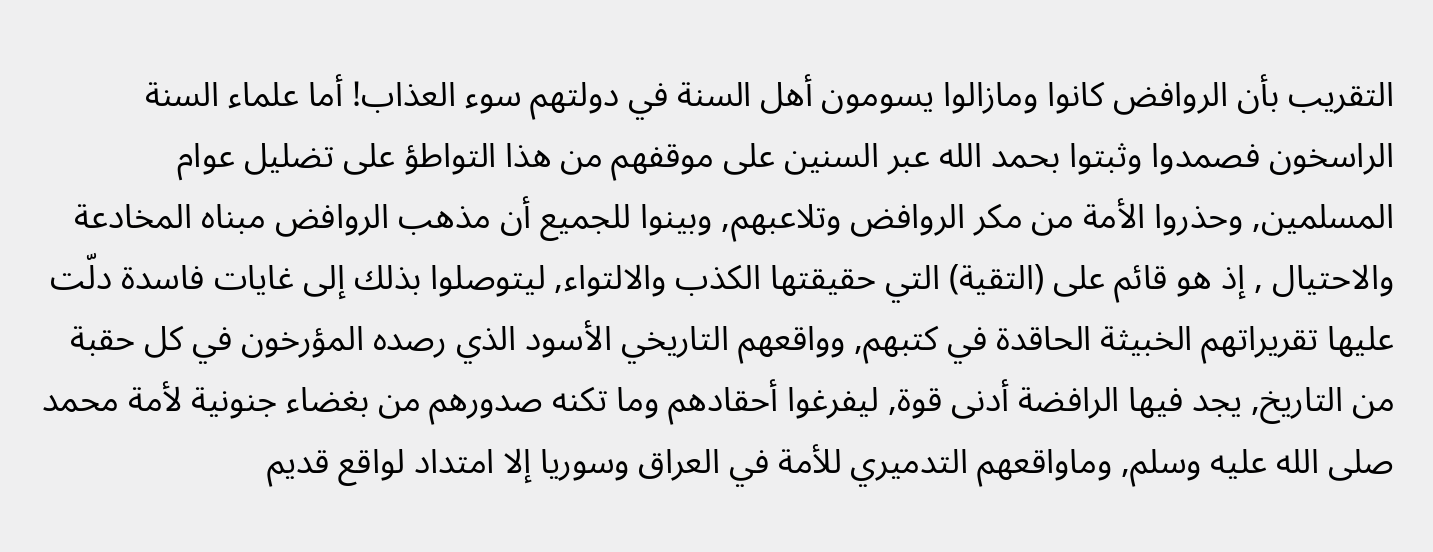التقريب بأن الروافض كانوا ومازالوا يسومون أهل السنة في دولتهم سوء العذاب! أما علماء السنة الراسخون فصمدوا وثبتوا بحمد الله عبر السنين على موقفهم من هذا التواطؤ على تضليل عوام المسلمين, وحذروا الأمة من مكر الروافض وتلاعبهم, وبينوا للجميع أن مذهب الروافض مبناه المخادعة والاحتيال , إذ هو قائم على (التقية) التي حقيقتها الكذب والالتواء, ليتوصلوا بذلك إلى غايات فاسدة دلّت عليها تقريراتهم الخبيثة الحاقدة في كتبهم, وواقعهم التاريخي الأسود الذي رصده المؤرخون في كل حقبة من التاريخ, يجد فيها الرافضة أدنى قوة, ليفرغوا أحقادهم وما تكنه صدورهم من بغضاء جنونية لأمة محمد صلى الله عليه وسلم, وماواقعهم التدميري للأمة في العراق وسوريا إلا امتداد لواقع قديم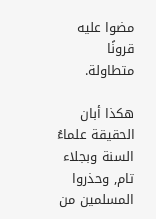مضوا عليه قرونًا متطاولة.

هكذا أبان الحقيقة علماءُ السنة وبجلاء تام, وحذروا المسلمين من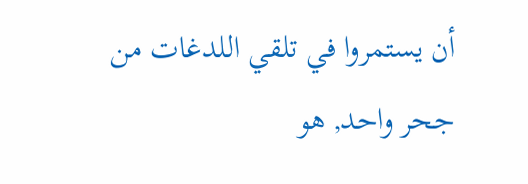أن يستمروا في تلقي اللدغات من جحر واحد, هو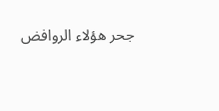جحر هؤلاء الروافض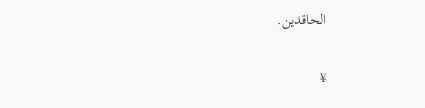الحاقدين.

¥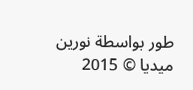طور بواسطة نورين ميديا © 2015